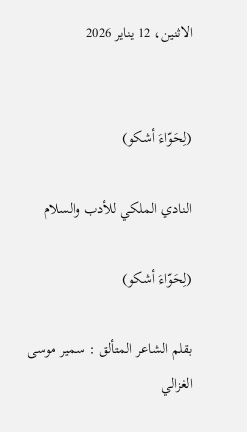الاثنين، 12 يناير 2026


(لِحَوّاءَ أشكو)

النادي الملكي للأدب والسلام

(لِحَوّاءَ أشكو)

بقلم الشاعر المتألق : سمير موسى الغزالي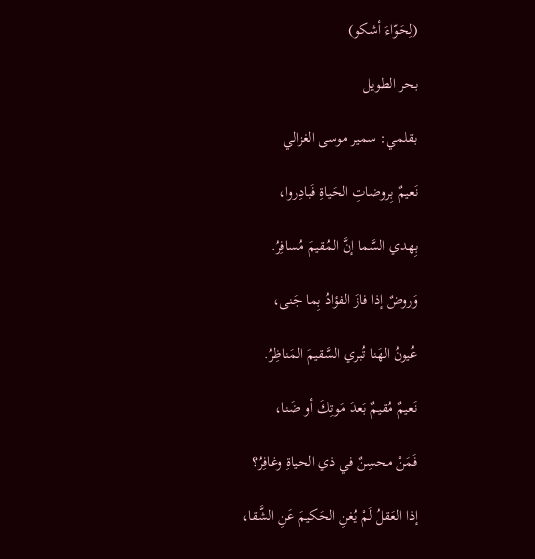(لِحَوّاءَ أشكو)

بحر الطويل

بقلمي: سمير موسى الغزالي

نَعيمٌ بِروضاتِ الحَياةِ فَبادِروا،

بِهدي السَّما إنَّ المُقيمَ مُسافِرُ.

وَروضٌ إذا فازَ الفؤادُ بِما جَنى،

عُيونُ الهَنا تُبري السَّقيمَ المَناظِرُ.

نَعيمٌ مُقيمٌ بَعدَ مَوتِكَ أو ضَنا،

فَمَنْ محسِنٌ في ذي الحياةِ وغافِرُ؟

إذا العَقلُ لَمْ يُغنِ الحَكيمَ عَنِ الشَّقا،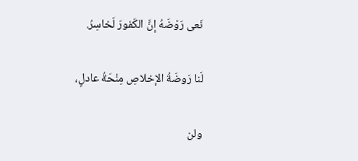نَعى رَوْضَهُ إنَّ الكَفورَ لَخاسِرُ.

لَنا رَوضَةُ الإخلاصِ مِنْحَةُ عادلٍ،

ولن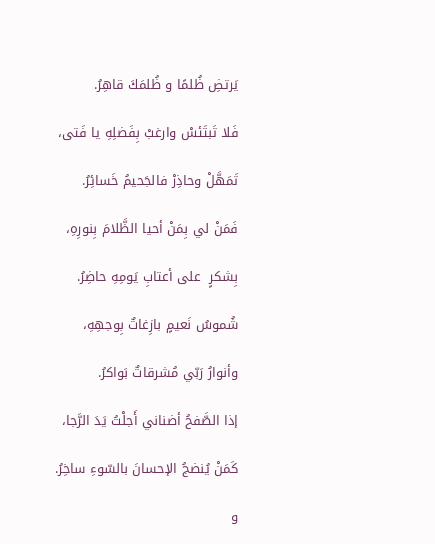يَرتضِ ظُلمًا و ظُلمَكَ قاهِرُ.

فَلا تَبتَئسْ وارغبْ بِفَضلِهِ يا فَتى،

تَمَهَّلْ وحاذِرْ فالجَحيمُ خَسائِرُ.

فَمَنْ لي بِمَنْ أحيا الظَّلامَ بِنورِهِ،

بِشكرٍ  على أعتابِ يَومِهِ حاضِرُ.

شُموسُ نَعيمٍ بازِغاتٌ بِوجهِهِ،

وأنوارُ رَبّي مُشرقاتٌ بَواكرُ.

إذا الصَّفحُ أضناني أَجلْتُ يَدَ الرَّجا،

كَمَنْ يُنضجُ الإحسانَ بالسّوءِ ساخِرُ.

و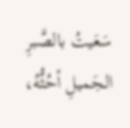سَعَيتُ بالصَّبرِ الجَميلِ أحُثُّهُ،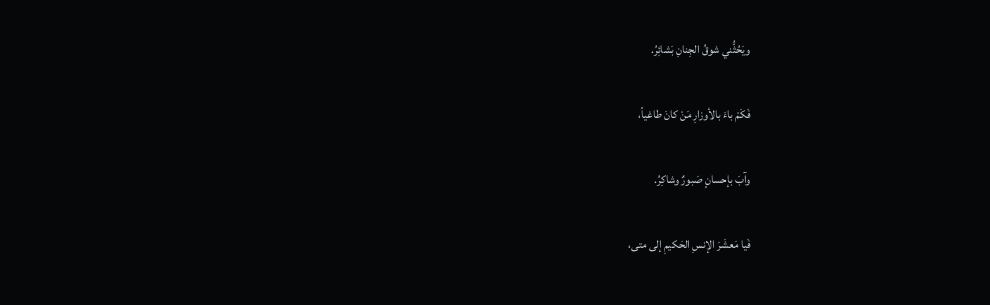ويَحُثُّني شوقُ الجِنانِ بَشائِرُ.

فَكَمْ باءَ بالأوزارِ مَنْ كانَ طاغياً،

وآبَ بإحسانٍ صَبورٌ وشاكِرُ.

فَيا مَعشَرَ الإنسِ الحَكيمِ إلى متى،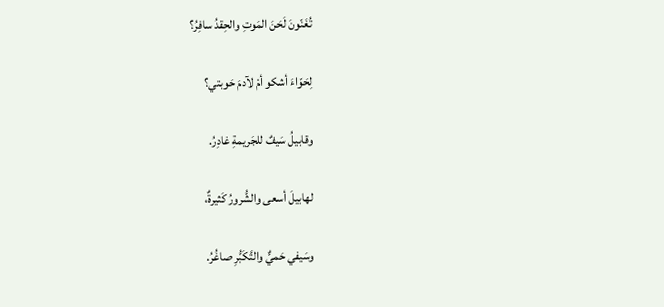تُغَنّونَ لَحَنَ المَوتِ والحِقدُ سافِرُ؟

لِحَوّاءَ أشكو أمْ لآدمَ حَوبتي؟

وقابيلُ سَيفٌ للجَريمةِ غادِرُ.

لهابيلَ أسعى والشُّرورُ كَثيرةٌ،

وسَيفي حَميٌّ والتَّكَبُّرِ صاغُرُ.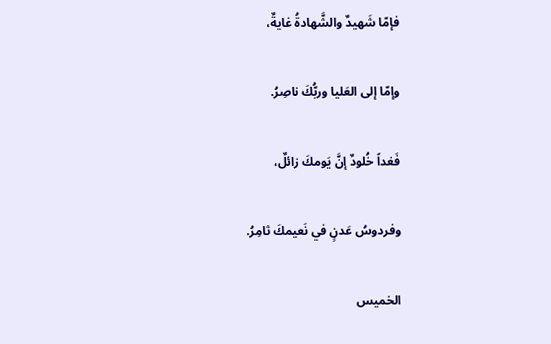فإمّا شَهيدٌ والشَّهادةُ غايةٌ،

وإمّا إلى العَليا وربُّكَ ناصِرُ.

فَغداً خُلودٌ إنَّ يَومكَ زائلٌ،

وفردوسُ عَدنٍ في نَعيمكَ ثامِرُ.

الخميس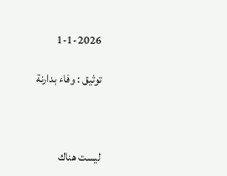1-1-2026

توثيق : وفاء بدارنة



ليست هناك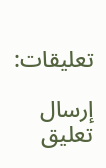تعليقات:

إرسال تعليق